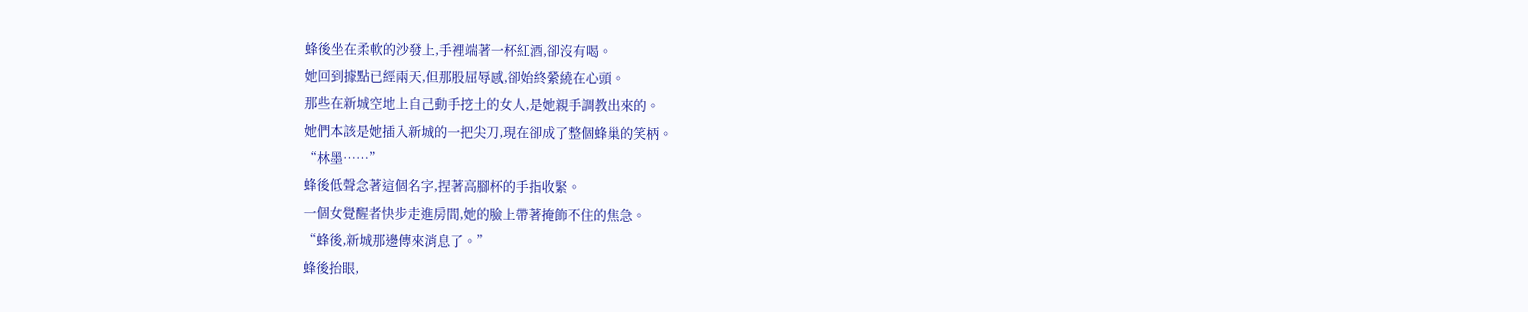蜂後坐在柔軟的沙發上,手裡端著一杯紅酒,卻沒有喝。
她回到據點已經兩天,但那股屈辱感,卻始終縈繞在心頭。
那些在新城空地上自己動手挖土的女人,是她親手調教出來的。
她們本該是她插入新城的一把尖刀,現在卻成了整個蜂巢的笑柄。
“林墨……”
蜂後低聲念著這個名字,捏著高腳杯的手指收緊。
一個女覺醒者快步走進房間,她的臉上帶著掩飾不住的焦急。
“蜂後,新城那邊傳來消息了。”
蜂後抬眼,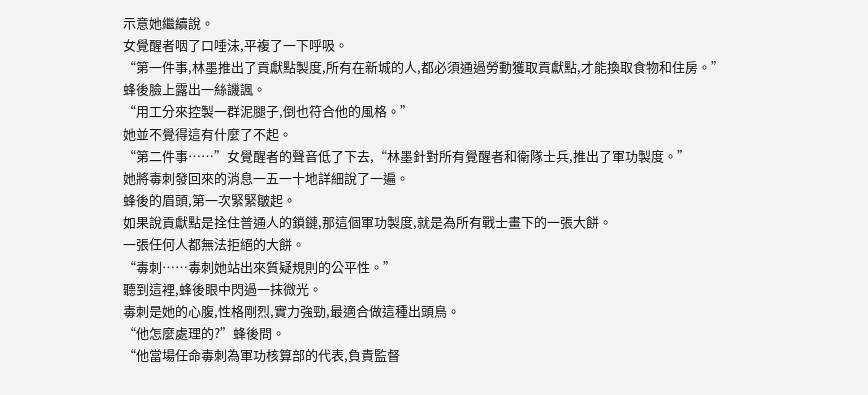示意她繼續說。
女覺醒者咽了口唾沫,平複了一下呼吸。
“第一件事,林墨推出了貢獻點製度,所有在新城的人,都必須通過勞動獲取貢獻點,才能換取食物和住房。”
蜂後臉上露出一絲譏諷。
“用工分來控製一群泥腿子,倒也符合他的風格。”
她並不覺得這有什麼了不起。
“第二件事……”女覺醒者的聲音低了下去,“林墨針對所有覺醒者和衛隊士兵,推出了軍功製度。”
她將毒刺發回來的消息一五一十地詳細說了一遍。
蜂後的眉頭,第一次緊緊皺起。
如果說貢獻點是拴住普通人的鎖鏈,那這個軍功製度,就是為所有戰士畫下的一張大餅。
一張任何人都無法拒絕的大餅。
“毒刺……毒刺她站出來質疑規則的公平性。”
聽到這裡,蜂後眼中閃過一抹微光。
毒刺是她的心腹,性格剛烈,實力強勁,最適合做這種出頭鳥。
“他怎麼處理的?”蜂後問。
“他當場任命毒刺為軍功核算部的代表,負責監督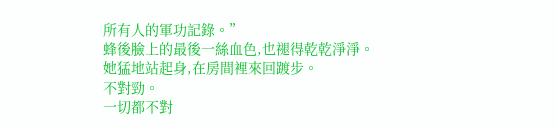所有人的軍功記錄。”
蜂後臉上的最後一絲血色,也褪得乾乾淨淨。
她猛地站起身,在房間裡來回踱步。
不對勁。
一切都不對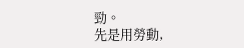勁。
先是用勞動,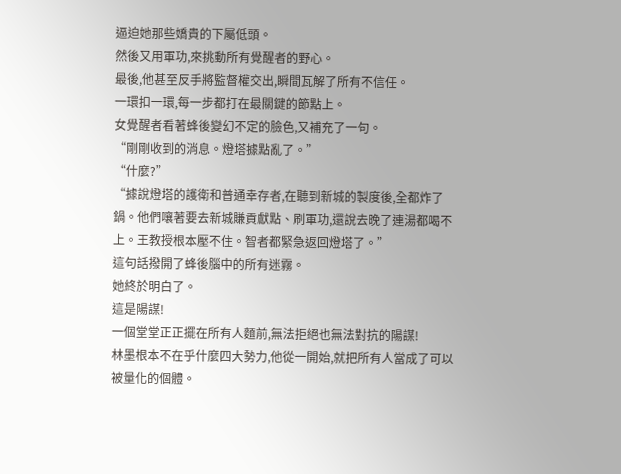逼迫她那些嬌貴的下屬低頭。
然後又用軍功,來挑動所有覺醒者的野心。
最後,他甚至反手將監督權交出,瞬間瓦解了所有不信任。
一環扣一環,每一步都打在最關鍵的節點上。
女覺醒者看著蜂後變幻不定的臉色,又補充了一句。
“剛剛收到的消息。燈塔據點亂了。”
“什麼?”
“據說燈塔的護衛和普通幸存者,在聽到新城的製度後,全都炸了鍋。他們嚷著要去新城賺貢獻點、刷軍功,還說去晚了連湯都喝不上。王教授根本壓不住。智者都緊急返回燈塔了。”
這句話撥開了蜂後腦中的所有迷霧。
她終於明白了。
這是陽謀!
一個堂堂正正擺在所有人麵前,無法拒絕也無法對抗的陽謀!
林墨根本不在乎什麼四大勢力,他從一開始,就把所有人當成了可以被量化的個體。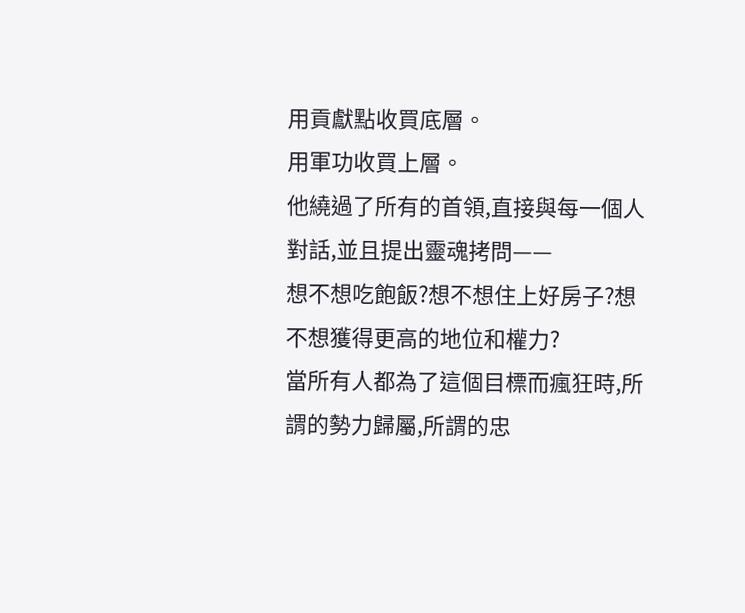用貢獻點收買底層。
用軍功收買上層。
他繞過了所有的首領,直接與每一個人對話,並且提出靈魂拷問——
想不想吃飽飯?想不想住上好房子?想不想獲得更高的地位和權力?
當所有人都為了這個目標而瘋狂時,所謂的勢力歸屬,所謂的忠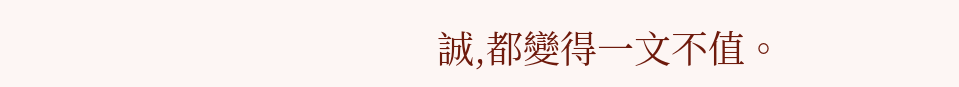誠,都變得一文不值。